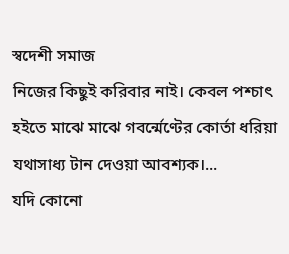স্বদেশী সমাজ
নিজের কিছুই করিবার নাই। কেবল পশ্চাৎ হইতে মাঝে মাঝে গবর্ন্মেণ্টের কোর্তা ধরিয়া যথাসাধ্য টান দেওয়া আবশ্যক।...
যদি কোনো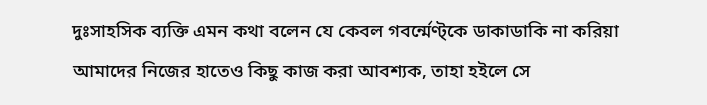দুঃসাহসিক ব্যক্তি এমন কথা বলেন যে কেবল গবর্ন্মেণ্ট্কে ডাকাডাকি না করিয়া আমাদের নিজের হাতেও কিছু কাজ করা আবশ্যক, তাহা হইলে সে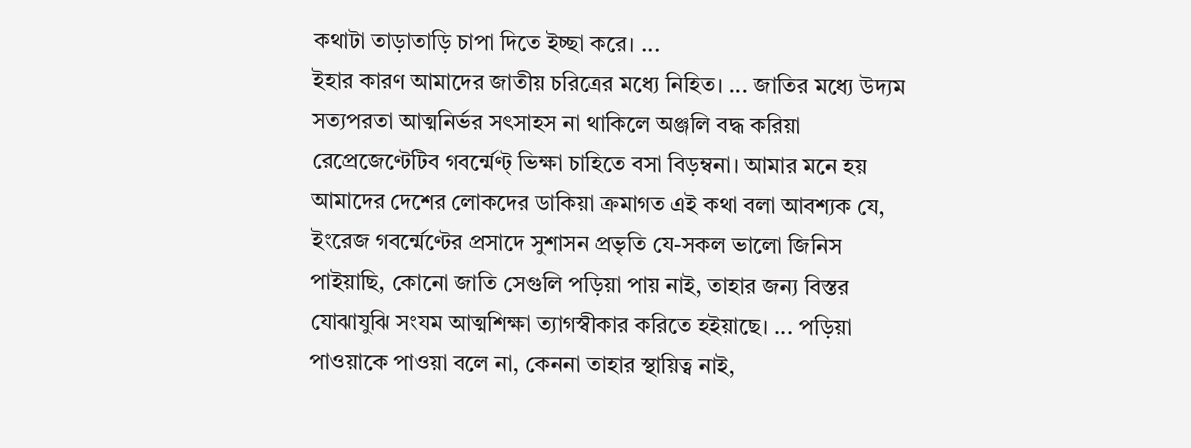কথাটা তাড়াতাড়ি চাপা দিতে ইচ্ছা করে। ...
ইহার কারণ আমাদের জাতীয় চরিত্রের মধ্যে নিহিত। ... জাতির মধ্যে উদ্যম সত্যপরতা আত্মনির্ভর সৎসাহস না থাকিলে অঞ্জলি বদ্ধ করিয়া রেপ্রেজেণ্টেটিব গবর্ন্মেণ্ট্ ভিক্ষা চাহিতে বসা বিড়ম্বনা। আমার মনে হয় আমাদের দেশের লোকদের ডাকিয়া ক্রমাগত এই কথা বলা আবশ্যক যে, ইংরেজ গবর্ন্মেণ্টের প্রসাদে সুশাসন প্রভৃতি যে-সকল ভালো জিনিস পাইয়াছি, কোনো জাতি সেগুলি পড়িয়া পায় নাই, তাহার জন্য বিস্তর যোঝাযুঝি সংযম আত্মশিক্ষা ত্যাগস্বীকার করিতে হইয়াছে। ... পড়িয়া পাওয়াকে পাওয়া বলে না, কেননা তাহার স্থায়িত্ব নাই,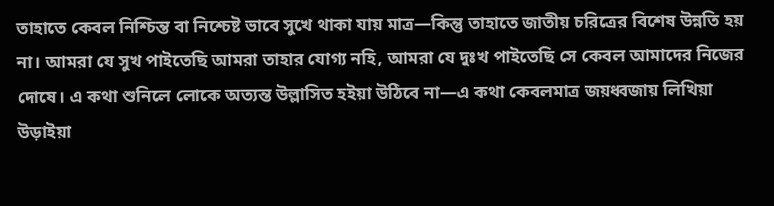তাহাতে কেবল নিশ্চিন্ত বা নিশ্চেষ্ট ভাবে সুখে থাকা যায় মাত্র—কিন্তু তাহাতে জাতীয় চরিত্রের বিশেষ উন্নতি হয় না। আমরা যে সুখ পাইতেছি আমরা তাহার যোগ্য নহি, আমরা যে দুঃখ পাইতেছি সে কেবল আমাদের নিজের দোষে। এ কথা শুনিলে লোকে অত্যন্ত উল্লাসিত হইয়া উঠিবে না—এ কথা কেবলমাত্র জয়ধ্বজায় লিখিয়া উড়াইয়া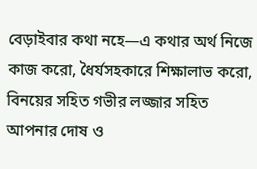বেড়াইবার কথা নহে—এ কথার অর্থ নিজে কাজ করো, ধৈর্যসহকারে শিক্ষালাভ করো, বিনয়ের সহিত গভীর লজ্জার সহিত আপনার দোষ ও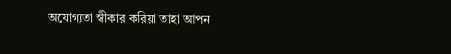অযোগ্যতা স্বীকার করিয়া তাহা আপন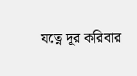যত্নে দূর করিবার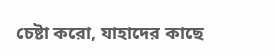চেষ্টা করো, যাহাদের কাছে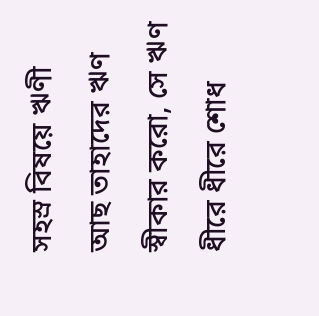সহস্র বিষয়ে ঋণী আছ তাহাদের ঋণ স্বীকার করো, সে ঋণ ধীরে ধীরে শোধ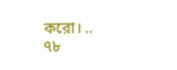করো। ..
৭৮